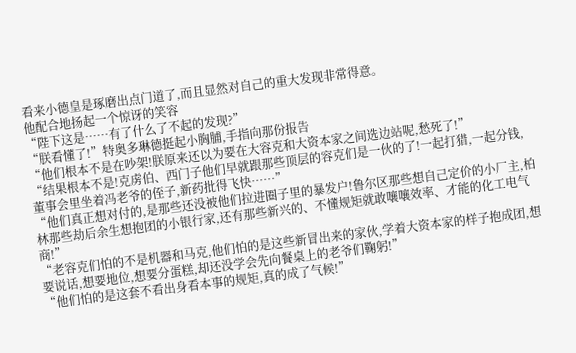看来小德皇是琢磨出点门道了,而且显然对自己的重大发现非常得意。
他配合地扬起一个惊讶的笑容
“陛下这是……有了什么了不起的发现?”
“朕看懂了!”特奥多琳德挺起小胸脯,手指向那份报告
“他们根本不是在吵架!朕原来还以为要在大容克和大资本家之间选边站呢,愁死了!”
“结果根本不是!克虏伯、西门子他们早就跟那些顶层的容克们是一伙的了!一起打猎,一起分钱,董事会里坐着冯老爷的侄子,新药批得飞快……”
“他们真正想对付的,是那些还没被他们拉进圈子里的暴发户!鲁尔区那些想自己定价的小厂主,柏林那些劫后余生想抱团的小银行家,还有那些新兴的、不懂规矩就敢嚷嚷效率、才能的化工电气商!”
“老容克们怕的不是机器和马克,他们怕的是这些新冒出来的家伙,学着大资本家的样子抱成团,想要说话,想要地位,想要分蛋糕,却还没学会先向餐桌上的老爷们鞠躬!”
“他们怕的是这套不看出身看本事的规矩,真的成了气候!”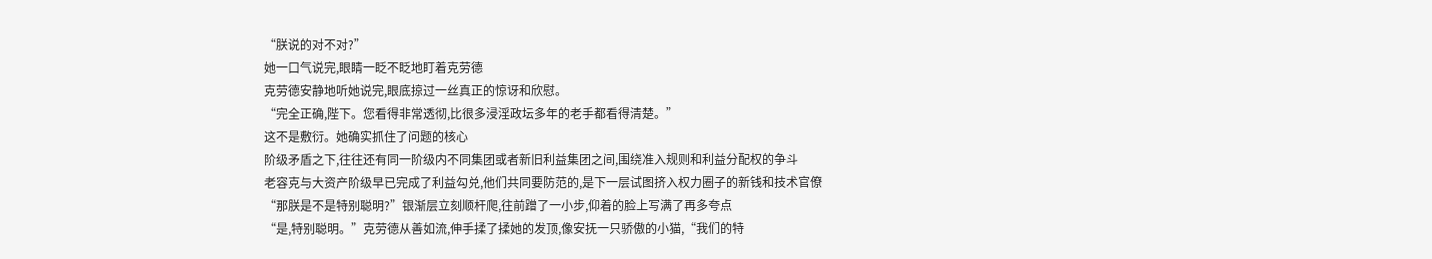“朕说的对不对?”
她一口气说完,眼睛一眨不眨地盯着克劳德
克劳德安静地听她说完,眼底掠过一丝真正的惊讶和欣慰。
“完全正确,陛下。您看得非常透彻,比很多浸淫政坛多年的老手都看得清楚。”
这不是敷衍。她确实抓住了问题的核心
阶级矛盾之下,往往还有同一阶级内不同集团或者新旧利益集团之间,围绕准入规则和利益分配权的争斗
老容克与大资产阶级早已完成了利益勾兑,他们共同要防范的,是下一层试图挤入权力圈子的新钱和技术官僚
“那朕是不是特别聪明?”银渐层立刻顺杆爬,往前蹭了一小步,仰着的脸上写满了再多夸点
“是,特别聪明。”克劳德从善如流,伸手揉了揉她的发顶,像安抚一只骄傲的小猫,“我们的特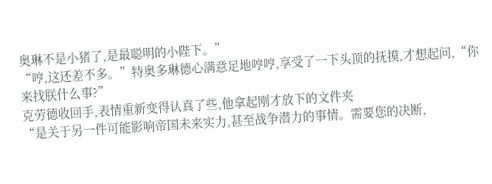奥琳不是小猪了,是最聪明的小陛下。”
“哼,这还差不多。”特奥多琳德心满意足地哼哼,享受了一下头顶的抚摸,才想起问,“你来找朕什么事?”
克劳德收回手,表情重新变得认真了些,他拿起刚才放下的文件夹
“是关于另一件可能影响帝国未来实力,甚至战争潜力的事情。需要您的决断,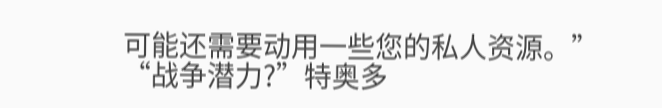可能还需要动用一些您的私人资源。”
“战争潜力?”特奥多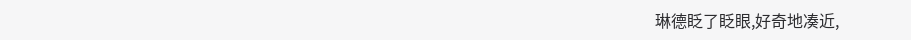琳德眨了眨眼,好奇地凑近,